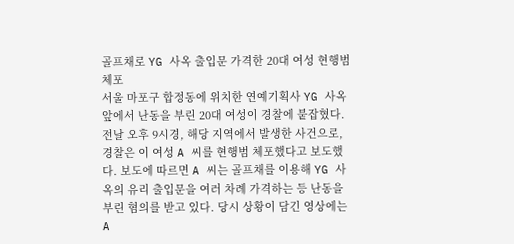골프채로 YG 사옥 출입문 가격한 20대 여성 현행범 체포
서울 마포구 합정동에 위치한 연예기획사 YG 사옥 앞에서 난동을 부린 20대 여성이 경찰에 붙잡혔다. 전날 오후 9시경, 해당 지역에서 발생한 사건으로, 경찰은 이 여성 A 씨를 현행범 체포했다고 보도했다. 보도에 따르면 A 씨는 골프채를 이용해 YG 사옥의 유리 출입문을 여러 차례 가격하는 등 난동을 부린 혐의를 받고 있다. 당시 상황이 담긴 영상에는 A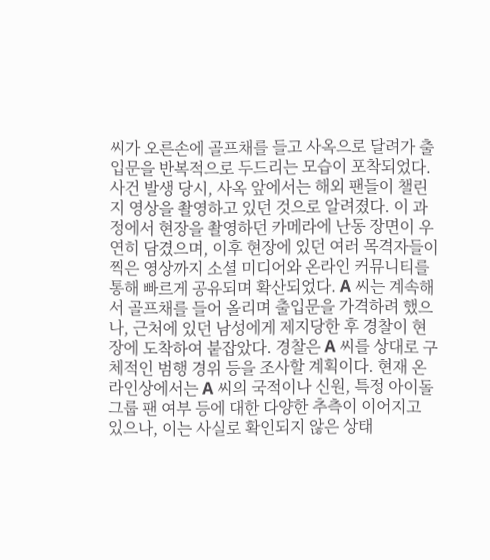씨가 오른손에 골프채를 들고 사옥으로 달려가 출입문을 반복적으로 두드리는 모습이 포착되었다. 사건 발생 당시, 사옥 앞에서는 해외 팬들이 챌린지 영상을 촬영하고 있던 것으로 알려졌다. 이 과정에서 현장을 촬영하던 카메라에 난동 장면이 우연히 담겼으며, 이후 현장에 있던 여러 목격자들이 찍은 영상까지 소셜 미디어와 온라인 커뮤니티를 통해 빠르게 공유되며 확산되었다. A 씨는 계속해서 골프채를 들어 올리며 출입문을 가격하려 했으나, 근처에 있던 남성에게 제지당한 후 경찰이 현장에 도착하여 붙잡았다. 경찰은 A 씨를 상대로 구체적인 범행 경위 등을 조사할 계획이다. 현재 온라인상에서는 A 씨의 국적이나 신원, 특정 아이돌 그룹 팬 여부 등에 대한 다양한 추측이 이어지고 있으나, 이는 사실로 확인되지 않은 상태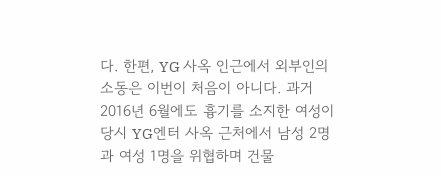다. 한편, YG 사옥 인근에서 외부인의 소동은 이번이 처음이 아니다. 과거 2016년 6월에도 흉기를 소지한 여성이 당시 YG엔터 사옥 근처에서 남성 2명과 여성 1명을 위협하며 건물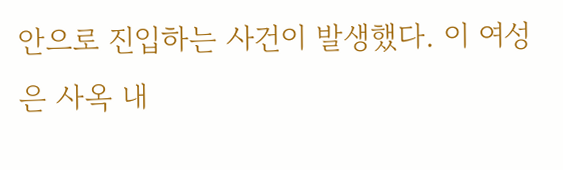안으로 진입하는 사건이 발생했다. 이 여성은 사옥 내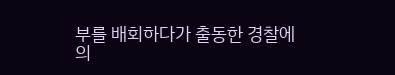부를 배회하다가 출동한 경찰에 의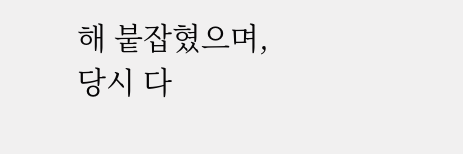해 붙잡혔으며, 당시 다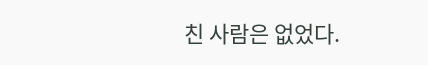친 사람은 없었다.